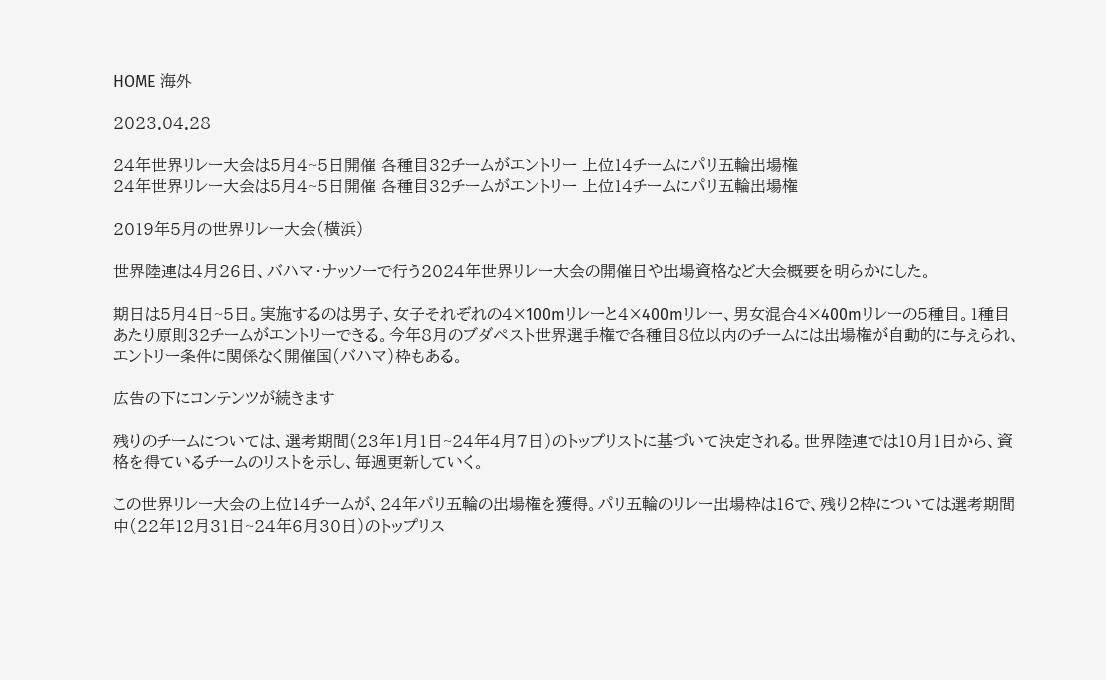HOME 海外

2023.04.28

24年世界リレー大会は5月4~5日開催 各種目32チームがエントリー 上位14チームにパリ五輪出場権
24年世界リレー大会は5月4~5日開催 各種目32チームがエントリー 上位14チームにパリ五輪出場権

2019年5月の世界リレー大会(横浜)

世界陸連は4月26日、バハマ・ナッソーで行う2024年世界リレー大会の開催日や出場資格など大会概要を明らかにした。

期日は5月4日~5日。実施するのは男子、女子それぞれの4×100mリレーと4×400mリレー、男女混合4×400mリレーの5種目。1種目あたり原則32チームがエントリーできる。今年8月のブダペスト世界選手権で各種目8位以内のチームには出場権が自動的に与えられ、エントリー条件に関係なく開催国(バハマ)枠もある。

広告の下にコンテンツが続きます

残りのチームについては、選考期間(23年1月1日~24年4月7日)のトップリストに基づいて決定される。世界陸連では10月1日から、資格を得ているチームのリストを示し、毎週更新していく。

この世界リレー大会の上位14チームが、24年パリ五輪の出場権を獲得。パリ五輪のリレー出場枠は16で、残り2枠については選考期間中(22年12月31日~24年6月30日)のトップリス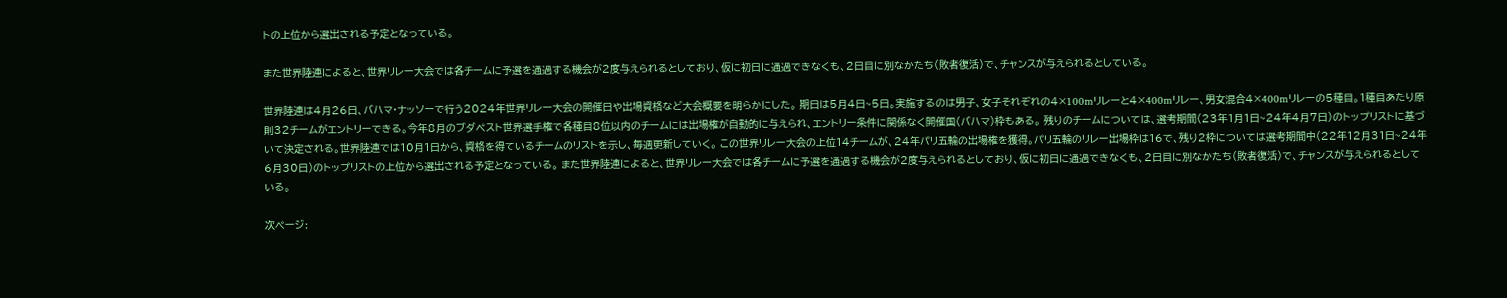トの上位から選出される予定となっている。

また世界陸連によると、世界リレー大会では各チームに予選を通過する機会が2度与えられるとしており、仮に初日に通過できなくも、2日目に別なかたち(敗者復活)で、チャンスが与えられるとしている。

世界陸連は4月26日、バハマ・ナッソーで行う2024年世界リレー大会の開催日や出場資格など大会概要を明らかにした。 期日は5月4日~5日。実施するのは男子、女子それぞれの4×100mリレーと4×400mリレー、男女混合4×400mリレーの5種目。1種目あたり原則32チームがエントリーできる。今年8月のブダペスト世界選手権で各種目8位以内のチームには出場権が自動的に与えられ、エントリー条件に関係なく開催国(バハマ)枠もある。 残りのチームについては、選考期間(23年1月1日~24年4月7日)のトップリストに基づいて決定される。世界陸連では10月1日から、資格を得ているチームのリストを示し、毎週更新していく。 この世界リレー大会の上位14チームが、24年パリ五輪の出場権を獲得。パリ五輪のリレー出場枠は16で、残り2枠については選考期間中(22年12月31日~24年6月30日)のトップリストの上位から選出される予定となっている。 また世界陸連によると、世界リレー大会では各チームに予選を通過する機会が2度与えられるとしており、仮に初日に通過できなくも、2日目に別なかたち(敗者復活)で、チャンスが与えられるとしている。

次ページ: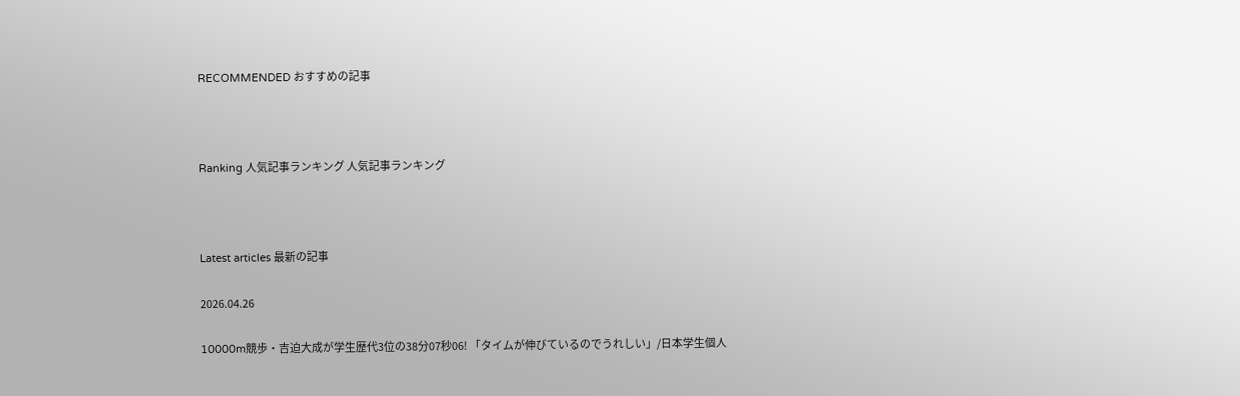RECOMMENDED おすすめの記事



Ranking 人気記事ランキング 人気記事ランキング



Latest articles 最新の記事

2026.04.26

10000m競歩・吉迫大成が学生歴代3位の38分07秒06! 「タイムが伸びているのでうれしい」/日本学生個人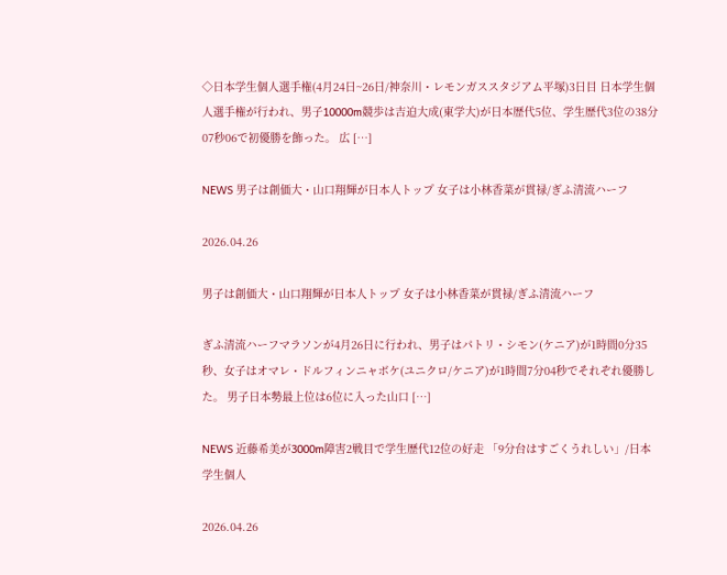◇日本学生個人選手権(4月24日~26日/神奈川・レモンガススタジアム平塚)3日目 日本学生個人選手権が行われ、男子10000m競歩は吉迫大成(東学大)が日本歴代5位、学生歴代3位の38分07秒06で初優勝を飾った。 広 […]

NEWS 男子は創価大・山口翔輝が日本人トップ 女子は小林香菜が貫禄/ぎふ清流ハーフ

2026.04.26

男子は創価大・山口翔輝が日本人トップ 女子は小林香菜が貫禄/ぎふ清流ハーフ

ぎふ清流ハーフマラソンが4月26日に行われ、男子はパトリ・シモン(ケニア)が1時間0分35秒、女子はオマレ・ドルフィンニャボケ(ユニクロ/ケニア)が1時間7分04秒でそれぞれ優勝した。 男子日本勢最上位は6位に入った山口 […]

NEWS 近藤希美が3000m障害2戦目で学生歴代12位の好走 「9分台はすごくうれしい」/日本学生個人

2026.04.26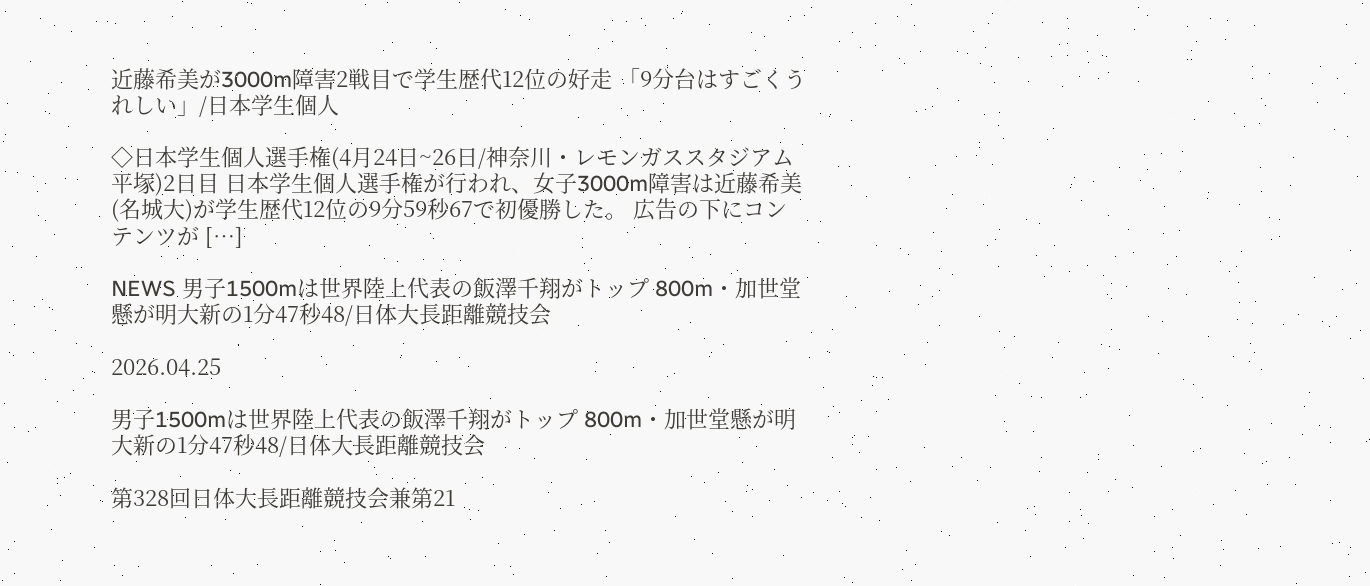近藤希美が3000m障害2戦目で学生歴代12位の好走 「9分台はすごくうれしい」/日本学生個人

◇日本学生個人選手権(4月24日~26日/神奈川・レモンガススタジアム平塚)2日目 日本学生個人選手権が行われ、女子3000m障害は近藤希美(名城大)が学生歴代12位の9分59秒67で初優勝した。 広告の下にコンテンツが […]

NEWS 男子1500mは世界陸上代表の飯澤千翔がトップ 800m・加世堂懸が明大新の1分47秒48/日体大長距離競技会

2026.04.25

男子1500mは世界陸上代表の飯澤千翔がトップ 800m・加世堂懸が明大新の1分47秒48/日体大長距離競技会

第328回日体大長距離競技会兼第21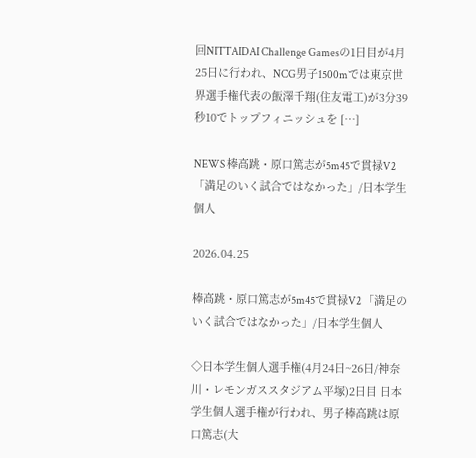回NITTAIDAI Challenge Gamesの1日目が4月25日に行われ、NCG男子1500mでは東京世界選手権代表の飯澤千翔(住友電工)が3分39秒10でトップフィニッシュを […]

NEWS 棒高跳・原口篤志が5m45で貫禄V2 「満足のいく試合ではなかった」/日本学生個人

2026.04.25

棒高跳・原口篤志が5m45で貫禄V2 「満足のいく試合ではなかった」/日本学生個人

◇日本学生個人選手権(4月24日~26日/神奈川・レモンガススタジアム平塚)2日目 日本学生個人選手権が行われ、男子棒高跳は原口篤志(大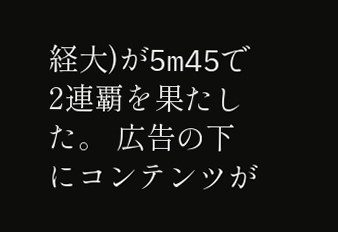経大)が5m45で2連覇を果たした。 広告の下にコンテンツが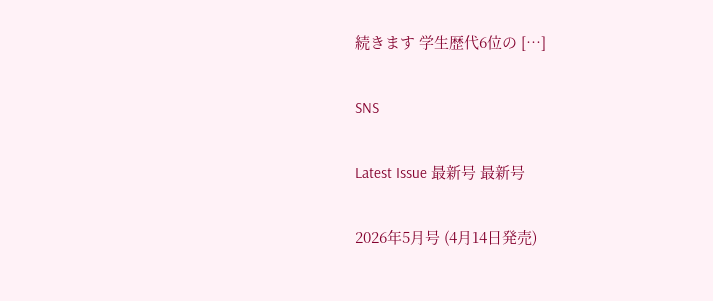続きます 学生歴代6位の […]

SNS

Latest Issue 最新号 最新号

2026年5月号 (4月14日発売)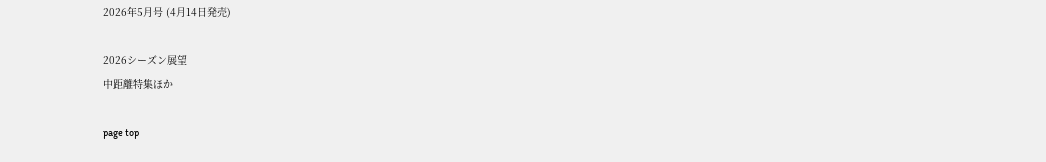2026年5月号 (4月14日発売)

2026シーズン展望
中距離特集ほか

page top